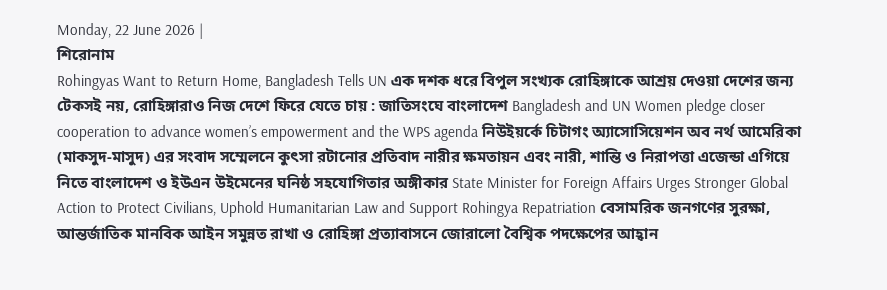Monday, 22 June 2026 |
শিরোনাম
Rohingyas Want to Return Home, Bangladesh Tells UN এক দশক ধরে বিপুল সংখ্যক রোহিঙ্গাকে আশ্রয় দেওয়া দেশের জন্য টেকসই নয়, রোহিঙ্গারাও নিজ দেশে ফিরে যেতে চায় : জাতিসংঘে বাংলাদেশ Bangladesh and UN Women pledge closer cooperation to advance women’s empowerment and the WPS agenda নিউইয়র্কে চিটাগং অ্যাসোসিয়েশন অব নর্থ আমেরিকা (মাকসুদ-মাসুদ) এর সংবাদ সম্মেলনে কুৎসা রটানোর প্রতিবাদ নারীর ক্ষমতায়ন এবং নারী, শান্তি ও নিরাপত্তা এজেন্ডা এগিয়ে নিতে বাংলাদেশ ও ইউএন উইমেনের ঘনিষ্ঠ সহযোগিতার অঙ্গীকার State Minister for Foreign Affairs Urges Stronger Global Action to Protect Civilians, Uphold Humanitarian Law and Support Rohingya Repatriation বেসামরিক জনগণের সুরক্ষা, আন্তর্জাতিক মানবিক আইন সমুন্নত রাখা ও রোহিঙ্গা প্রত্যাবাসনে জোরালো বৈশ্বিক পদক্ষেপের আহ্বান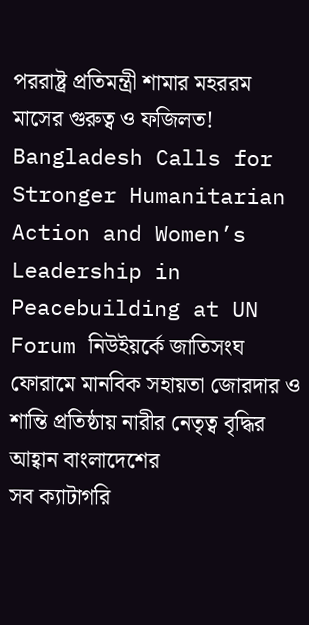পররাষ্ট্র প্রতিমন্ত্রী শামার মহররম মাসের গুরুত্ব ও ফজিলত! Bangladesh Calls for Stronger Humanitarian Action and Women’s Leadership in Peacebuilding at UN Forum নিউইয়র্কে জাতিসংঘ ফোরামে মানবিক সহায়তা জোরদার ও শান্তি প্রতিষ্ঠায় নারীর নেতৃত্ব বৃদ্ধির আহ্বান বাংলাদেশের
সব ক্যাটাগরি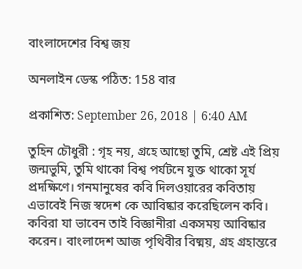বাংলাদেশের বিশ্ব জয়

অনলাইন ডেস্ক পঠিত: 158 বার

প্রকাশিত: September 26, 2018 | 6:40 AM

তুহিন চৌধুরী : গৃহ নয়, গ্রহে আছো তুমি, শ্রেষ্ট এই প্রিয় জন্মভুমি, তুমি থাকো বিশ্ব পর্যটনে যুক্ত থাকো সূর্য প্রদক্ষিণে। গনমানুষের কবি দিলওয়ারের কবিতায় এভাবেই নিজ স্বদেশ কে আবিষ্কার করেছিলেন কবি। কবিরা যা ভাবেন তাই বিজ্ঞানীরা একসময় আবিষ্কার করেন। বাংলাদেশ আজ পৃথিবীর বিষ্ময়, গ্রহ গ্রহান্তরে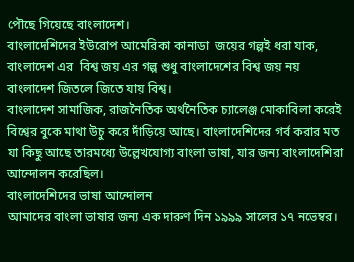পৌছে গিয়েছে বাংলাদেশ।
বাংলাদেশিদের ইউরোপ আমেরিকা কানাডা  জয়ের গল্পই ধরা যাক, বাংলাদেশ এর  বিশ্ব জয় এর গল্প শুধু বাংলাদেশের বিশ্ব জয় নয় বাংলাদেশ জিতলে জিতে যায় বিশ্ব।
বাংলাদেশ সামাজিক, রাজনৈতিক অর্থনৈতিক চ্যালেঞ্জ মোকাবিলা করেই বিশ্বের বুকে মাথা উচু করে দাঁড়িয়ে আছে। বাংলাদেশিদের গর্ব করার মত যা কিছু আছে তারমধ্যে উল্লেখযোগ্য বাংলা ভাষা, যার জন্য বাংলাদেশিরা আন্দোলন করেছিল।
বাংলাদেশিদের ভাষা আন্দোলন
আমাদের বাংলা ভাষার জন্য এক দারুণ দিন ১৯৯৯ সালের ১৭ নভেম্বর।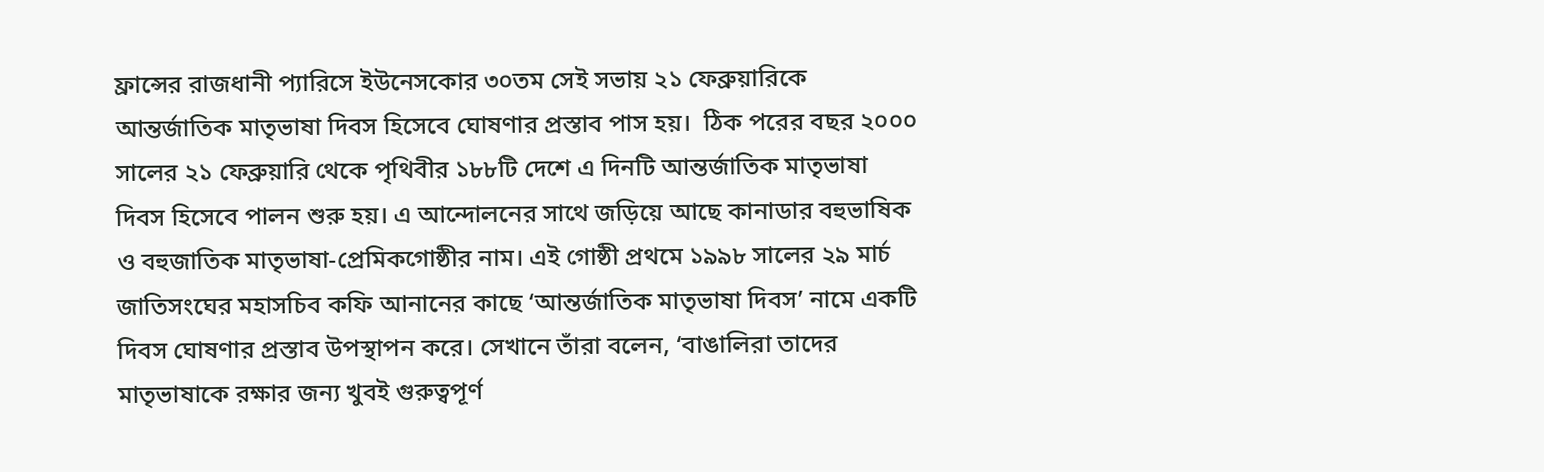ফ্রান্সের রাজধানী প্যারিসে ইউনেসকোর ৩০তম সেই সভায় ২১ ফেব্রুয়ারিকে আন্তর্জাতিক মাতৃভাষা দিবস হিসেবে ঘোষণার প্রস্তাব পাস হয়।  ঠিক পরের বছর ২০০০ সালের ২১ ফেব্রুয়ারি থেকে পৃথিবীর ১৮৮টি দেশে এ দিনটি আন্তর্জাতিক মাতৃভাষা দিবস হিসেবে পালন শুরু হয়। এ আন্দোলনের সাথে জড়িয়ে আছে কানাডার বহুভাষিক ও বহুজাতিক মাতৃভাষা-প্রেমিকগোষ্ঠীর নাম। এই গোষ্ঠী প্রথমে ১৯৯৮ সালের ২৯ মার্চ জাতিসংঘের মহাসচিব কফি আনানের কাছে ‘আন্তর্জাতিক মাতৃভাষা দিবস’ নামে একটি দিবস ঘোষণার প্রস্তাব উপস্থাপন করে। সেখানে তাঁরা বলেন, ‘বাঙালিরা তাদের মাতৃভাষাকে রক্ষার জন্য খুবই গুরুত্বপূর্ণ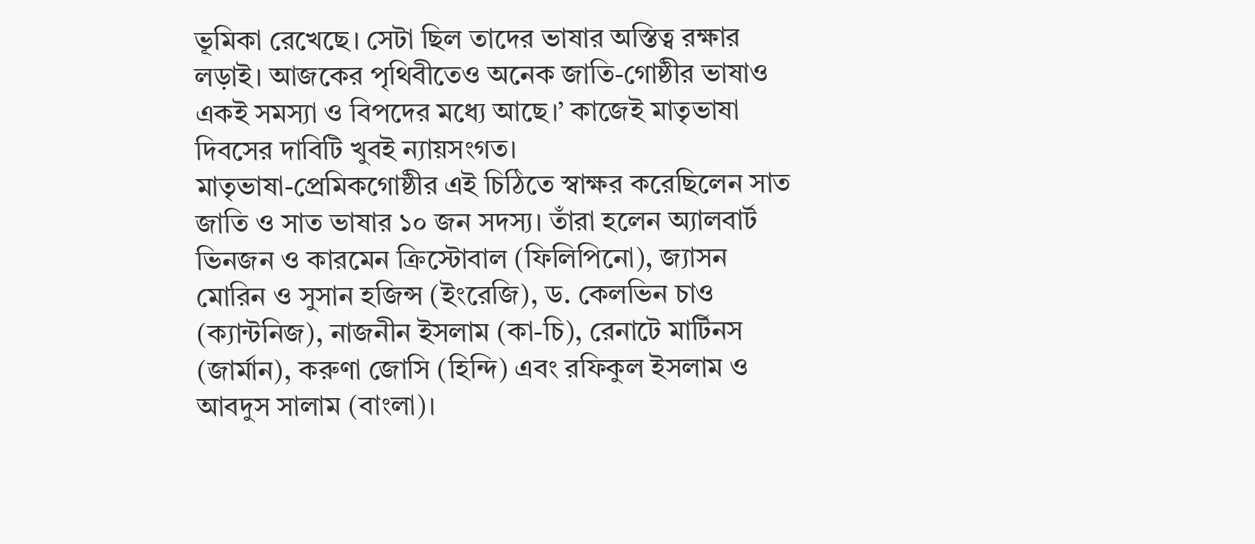ভূমিকা রেখেছে। সেটা ছিল তাদের ভাষার অস্তিত্ব রক্ষার লড়াই। আজকের পৃথিবীতেও অনেক জাতি-গোষ্ঠীর ভাষাও একই সমস্যা ও বিপদের মধ্যে আছে।’ কাজেই মাতৃভাষা দিবসের দাবিটি খুবই ন্যায়সংগত।
মাতৃভাষা-প্রেমিকগোষ্ঠীর এই চিঠিতে স্বাক্ষর করেছিলেন সাত জাতি ও সাত ভাষার ১০ জন সদস্য। তাঁরা হলেন অ্যালবার্ট ভিনজন ও কারমেন ক্রিস্টোবাল (ফিলিপিনো), জ্যাসন মোরিন ও সুসান হজিন্স (ইংরেজি), ড. কেলভিন চাও (ক্যান্টনিজ), নাজনীন ইসলাম (কা-চি), রেনাটে মার্টিনস (জার্মান), করুণা জোসি (হিন্দি) এবং রফিকুল ইসলাম ও আবদুস সালাম (বাংলা)।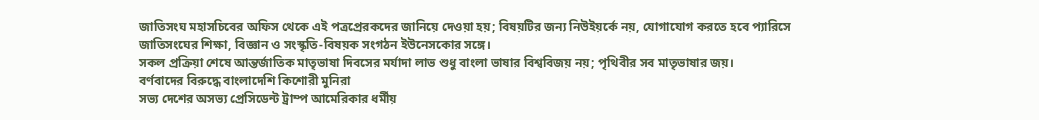জাতিসংঘ মহাসচিবের অফিস থেকে এই পত্রপ্রেরকদের জানিয়ে দেওয়া হয়; বিষয়টির জন্য নিউইয়র্কে নয়, যোগাযোগ করতে হবে প্যারিসে জাতিসংঘের শিক্ষা, বিজ্ঞান ও সংস্কৃতি-বিষয়ক সংগঠন ইউনেসকোর সঙ্গে।
সকল প্রক্রিয়া শেষে আন্তর্জাতিক মাতৃভাষা দিবসের মর্যাদা লাভ শুধু বাংলা ভাষার বিশ্ববিজয় নয়; পৃথিবীর সব মাতৃভাষার জয়।
বর্ণবাদের বিরুদ্ধে বাংলাদেশি কিশোরী মুনিরা
সভ্য দেশের অসভ্য প্রেসিডেন্ট ট্রাম্প আমেরিকার ধর্মীয়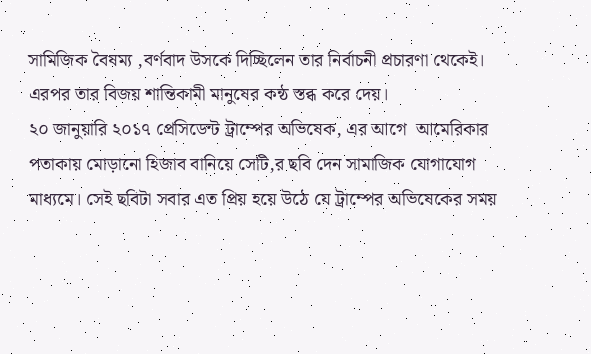সামিজিক বৈষম্য ,বর্ণবাদ উসকে দিচ্ছিলেন তার নির্বাচনী প্রচারণা থেকেই। এরপর তার বিজয় শান্তিকামী মানুষের কন্ঠ স্তব্ধ করে দেয়।
২০ জানুয়ারি ২০১৭ প্রেসিডেন্ট ট্রাম্পের অভিষেক, এর আগে  আমেরিকার পতাকায় মোড়ানো হিজাব বানিয়ে সেটি,র ছবি দেন সামাজিক যোগাযোগ মাধ্যমে। সেই ছবিটা সবার এত প্রিয় হয়ে উঠে যে ট্রাম্পের অভিষেকের সময়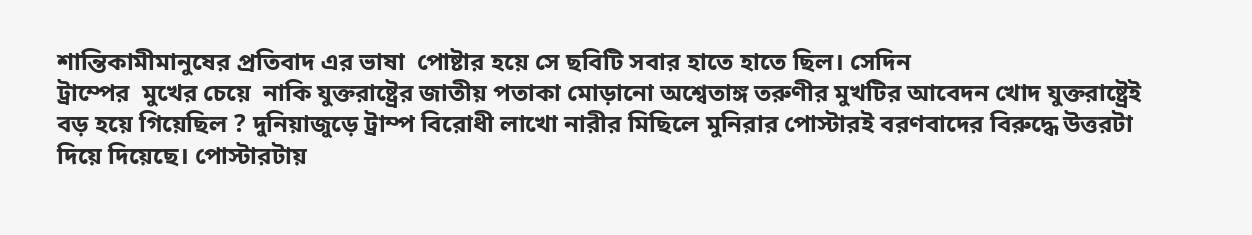শান্তিকামীমানুষের প্রতিবাদ এর ভাষা  পোষ্টার হয়ে সে ছবিটি সবার হাতে হাতে ছিল। সেদিন
ট্রাম্পের  মুখের চেয়ে  নাকি যুক্তরাষ্ট্রের জাতীয় পতাকা মোড়ানো অশ্বেতাঙ্গ তরুণীর মুখটির আবেদন খোদ যুক্তরাষ্ট্রেই বড় হয়ে গিয়েছিল ? দুনিয়াজুড়ে ট্রাম্প বিরোধী লাখো নারীর মিছিলে মুনিরার পোস্টারই বরণবাদের বিরুদ্ধে উত্তরটা দিয়ে দিয়েছে। পোস্টারটায়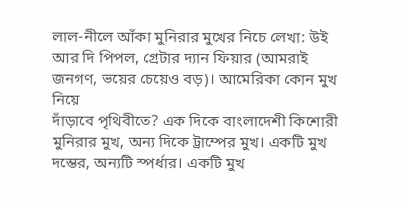লাল-নীলে আঁকা মুনিরার মুখের নিচে লেখা: উই আর দি পিপল, গ্রেটার দ্যান ফিয়ার (আমরাই জনগণ, ভয়ের চেয়েও বড়)। আমেরিকা কোন মুখ নিয়ে
দাঁড়াবে পৃথিবীতে? এক দিকে বাংলাদেশী কিশোরী মুনিরার মুখ, অন্য দিকে ট্রাম্পের মুখ। একটি মুখ দম্ভের, অন্যটি স্পর্ধার। একটি মুখ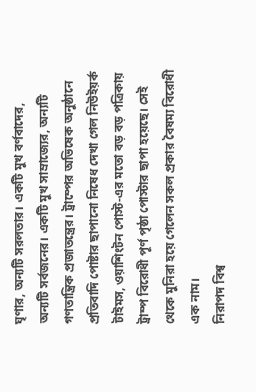ঘৃণার, অন্যটি সরলতার। একটি মুখ বর্ণবাদের, অন্যটি সর্বজনের। একটি মুখ সাম্রাজ্যের, অন্যটি গণতান্ত্রিক প্রজাতন্ত্রের। ট্রাম্পের অভিষেক অনুষ্ঠানে প্রতিবাদি পোষ্টার ছাপানো নিষেধ দেখা গেল নিউইয়র্ক টাইমস, ওয়াশিংটন পোস্ট-এর মতো বড় বড় পত্রিকায়
ট্রাম্প বিরোধী পূর্ণ পৃষ্ঠা পোস্টার ছাপা হয়েছে। সেই থেকে মুনিরা হয়ে গেলেন সকল প্রকার বৈষম্য বিরোধী এক নাম।
নিরাপদ বিশ্ব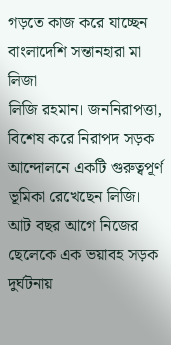গড়তে কাজ করে যাচ্ছেন বাংলাদেশি সন্তানহারা মা লিজা
লিজি রহমান। জননিরাপত্তা, বিশেষ করে নিরাপদ সড়ক আন্দোলনে একটি গুরুত্বপূর্ণ ভূমিকা রেখেছেন লিজি। আট বছর আগে নিজের ছেলেকে এক ভয়াবহ সড়ক দুর্ঘটনায়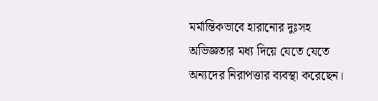মর্মান্তিকভাবে হারানোর দুঃসহ অভিজ্ঞতার মধ্য দিয়ে যেতে যেতে অন্যদের নিরাপত্তার ব্যবস্থা করেছেন।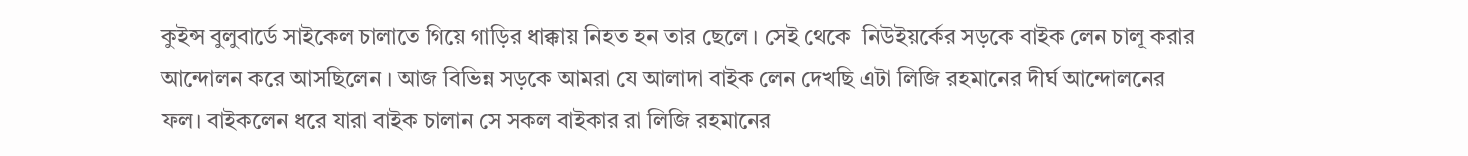কুইন্স বুলুবার্ডে সাইকেল চালাতে গিয়ে গাড়ির ধাক্কায় নিহত হন তার ছেলে । সেই থেকে  নিউইয়র্কের সড়কে বাইক লেন চালূ করার আন্দোলন করে আসছিলেন । আজ বিভিন্ন সড়কে আমরা যে আলাদা বাইক লেন দেখছি এটা লিজি রহমানের দীর্ঘ আন্দোলনের ফল। বাইকলেন ধরে যারা বাইক চালান সে সকল বাইকার রা লিজি রহমানের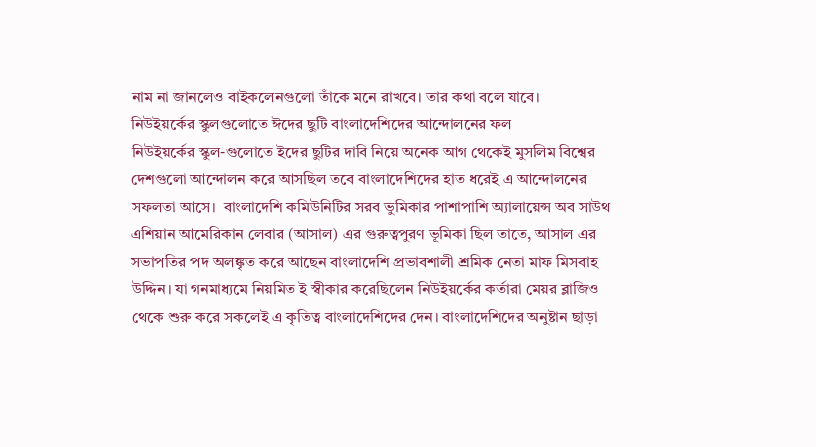নাম না জানলেও বাইকলেনগুলো তাঁকে মনে রাখবে। তার কথা বলে যাবে।
নিউইয়র্কের স্কুলগুলোতে ঈদের ছুটি বাংলাদেশিদের আন্দোলনের ফল
নিউইয়র্কের স্কুল-গুলোতে ইদের ছুটির দাবি নিয়ে অনেক আগ থেকেই মুসলিম বিশ্বের দেশগুলো আন্দোলন করে আসছিল তবে বাংলাদেশিদের হাত ধরেই এ আন্দোলনের  সফলতা আসে।  বাংলাদেশি কমিউনিটির সরব ভুমিকার পাশাপাশি অ্যালায়েন্স অব সাউথ এশিয়ান আমেরিকান লেবার (আসাল) এর গুরুত্বপুরণ ভূমিকা ছিল তাতে, আসাল এর সভাপতির পদ অলঙ্কৃত করে আছেন বাংলাদেশি প্রভাবশালী শ্রমিক নেতা মাফ মিসবাহ উদ্দিন। যা গনমাধ্যমে নিয়মিত ই স্বীকার করেছিলেন নিউইয়র্কের কর্তারা মেয়র ব্লাজিও থেকে শুরু করে সকলেই এ কৃতিত্ব বাংলাদেশিদের দেন। বাংলাদেশিদের অনুষ্টান ছাড়া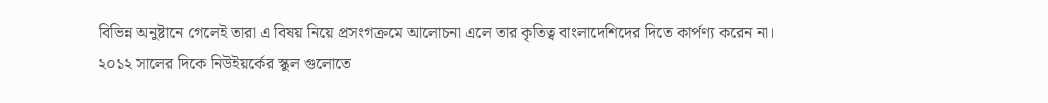বিভিন্ন অনুষ্টানে গেলেই তারা এ বিষয় নিয়ে প্রসংগক্রমে আলোচনা এলে তার কৃতিত্ব বাংলাদেশিদের দিতে কার্পণ্য করেন না।
২০১২ সালের দিকে নিউইয়র্কের স্কুল গুলোতে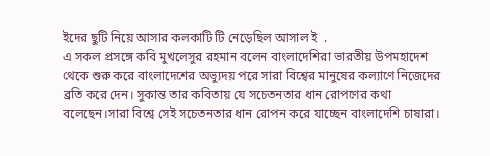ইদের ছুটি নিয়ে আসার কলকাটি টি নেড়েছিল আসাল ই  .
এ সকল প্রসঙ্গে কবি মুখলেসুর রহমান বলেন বাংলাদেশিরা ভারতীয় উপমহাদেশ থেকে শুরু করে বাংলাদেশের অভ্যুদয় পরে সারা বিশ্বের মানুষের কল্যাণে নিজেদের ব্রতি করে দেন। সুকান্ত তার কবিতায় যে সচেতনতার ধান রোপণের কথা বলেছেন।সারা বিশ্বে সেই সচেতনতার ধান রোপন করে যাচ্ছেন বাংলাদেশি চাষারা।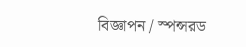বিজ্ঞাপন / স্পন্সরড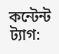কন্টেন্ট
ট্যাগ: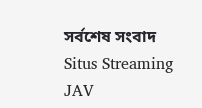সর্বশেষ সংবাদ
Situs Streaming JAV